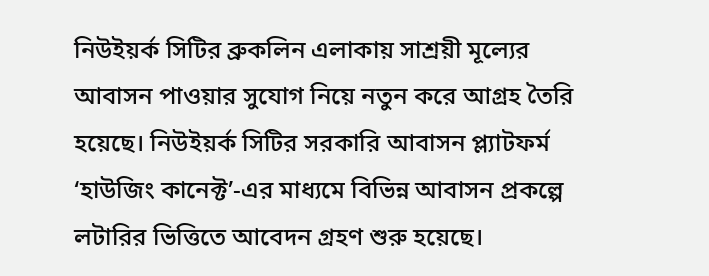নিউইয়র্ক সিটির ব্রুকলিন এলাকায় সাশ্রয়ী মূল্যের আবাসন পাওয়ার সুযোগ নিয়ে নতুন করে আগ্রহ তৈরি হয়েছে। নিউইয়র্ক সিটির সরকারি আবাসন প্ল্যাটফর্ম ‘হাউজিং কানেক্ট’-এর মাধ্যমে বিভিন্ন আবাসন প্রকল্পে লটারির ভিত্তিতে আবেদন গ্রহণ শুরু হয়েছে।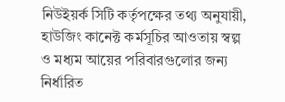নিউইয়র্ক সিটি কর্তৃপক্ষের তথ্য অনুযায়ী, হাউজিং কানেক্ট কর্মসূচির আওতায় স্বল্প ও মধ্যম আয়ের পরিবারগুলোর জন্য নির্ধারিত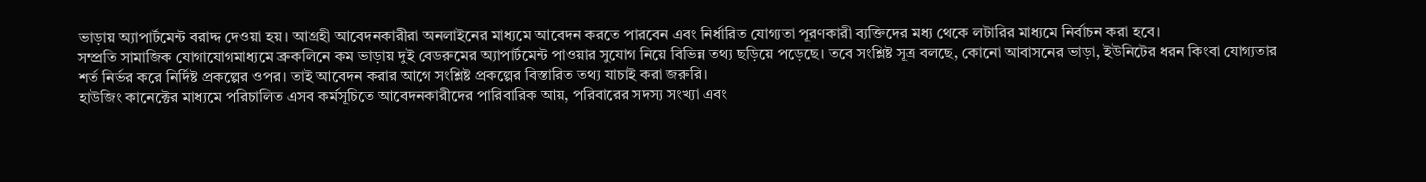ভাড়ায় অ্যাপার্টমেন্ট বরাদ্দ দেওয়া হয়। আগ্রহী আবেদনকারীরা অনলাইনের মাধ্যমে আবেদন করতে পারবেন এবং নির্ধারিত যোগ্যতা পূরণকারী ব্যক্তিদের মধ্য থেকে লটারির মাধ্যমে নির্বাচন করা হবে।
সম্প্রতি সামাজিক যোগাযোগমাধ্যমে ব্রুকলিনে কম ভাড়ায় দুই বেডরুমের অ্যাপার্টমেন্ট পাওয়ার সুযোগ নিয়ে বিভিন্ন তথ্য ছড়িয়ে পড়েছে। তবে সংশ্লিষ্ট সূত্র বলছে, কোনো আবাসনের ভাড়া, ইউনিটের ধরন কিংবা যোগ্যতার শর্ত নির্ভর করে নির্দিষ্ট প্রকল্পের ওপর। তাই আবেদন করার আগে সংশ্লিষ্ট প্রকল্পের বিস্তারিত তথ্য যাচাই করা জরুরি।
হাউজিং কানেক্টের মাধ্যমে পরিচালিত এসব কর্মসূচিতে আবেদনকারীদের পারিবারিক আয়, পরিবারের সদস্য সংখ্যা এবং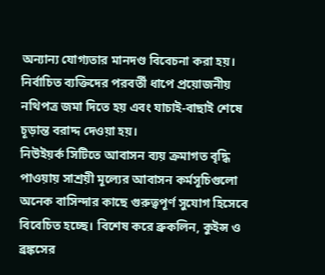অন্যান্য যোগ্যতার মানদণ্ড বিবেচনা করা হয়। নির্বাচিত ব্যক্তিদের পরবর্তী ধাপে প্রয়োজনীয় নথিপত্র জমা দিতে হয় এবং যাচাই-বাছাই শেষে চূড়ান্ত বরাদ্দ দেওয়া হয়।
নিউইয়র্ক সিটিতে আবাসন ব্যয় ক্রমাগত বৃদ্ধি পাওয়ায় সাশ্রয়ী মূল্যের আবাসন কর্মসূচিগুলো অনেক বাসিন্দার কাছে গুরুত্বপূর্ণ সুযোগ হিসেবে বিবেচিত হচ্ছে। বিশেষ করে ব্রুকলিন, কুইন্স ও ব্রঙ্কসের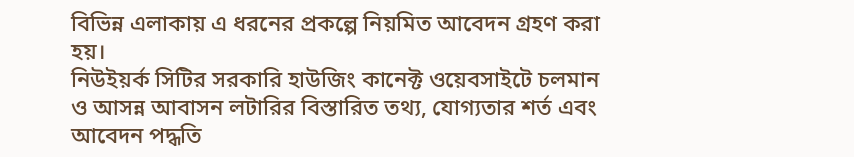বিভিন্ন এলাকায় এ ধরনের প্রকল্পে নিয়মিত আবেদন গ্রহণ করা হয়।
নিউইয়র্ক সিটির সরকারি হাউজিং কানেক্ট ওয়েবসাইটে চলমান ও আসন্ন আবাসন লটারির বিস্তারিত তথ্য, যোগ্যতার শর্ত এবং আবেদন পদ্ধতি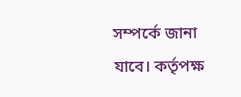সম্পর্কে জানা যাবে। কর্তৃপক্ষ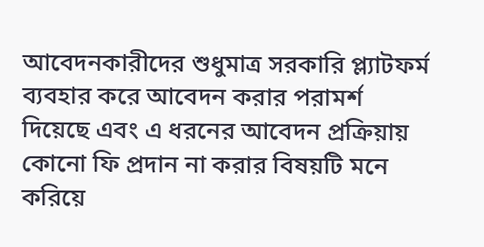আবেদনকারীদের শুধুমাত্র সরকারি প্ল্যাটফর্ম ব্যবহার করে আবেদন করার পরামর্শ দিয়েছে এবং এ ধরনের আবেদন প্রক্রিয়ায় কোনো ফি প্রদান না করার বিষয়টি মনে করিয়ে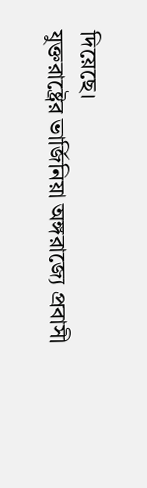দিয়েছে।
যুক্তরাষ্ট্রের ভার্জিনিয়া অঙ্গরাজ্যে প্রবাসী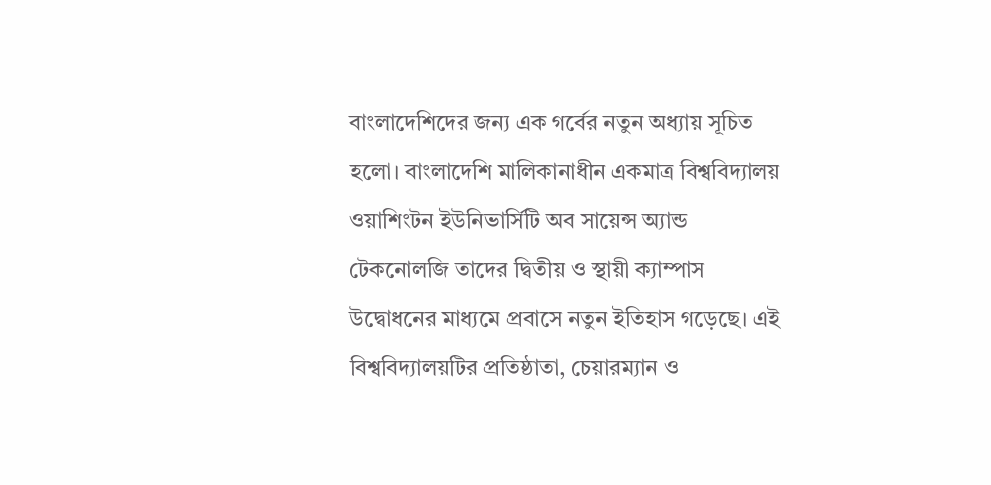বাংলাদেশিদের জন্য এক গর্বের নতুন অধ্যায় সূচিত হলো। বাংলাদেশি মালিকানাধীন একমাত্র বিশ্ববিদ্যালয় ওয়াশিংটন ইউনিভার্সিটি অব সায়েন্স অ্যান্ড টেকনোলজি তাদের দ্বিতীয় ও স্থায়ী ক্যাম্পাস উদ্বোধনের মাধ্যমে প্রবাসে নতুন ইতিহাস গড়েছে। এই বিশ্ববিদ্যালয়টির প্রতিষ্ঠাতা, চেয়ারম্যান ও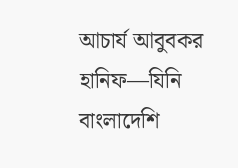আচার্য আবুবকর হানিফ—যিনি বাংলাদেশি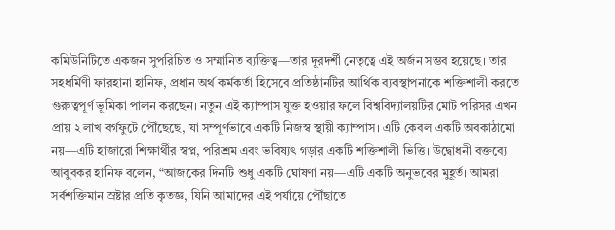কমিউনিটিতে একজন সুপরিচিত ও সম্মানিত ব্যক্তিত্ব—তার দূরদর্শী নেতৃত্বে এই অর্জন সম্ভব হয়েছে। তার সহধর্মিণী ফারহানা হানিফ, প্রধান অর্থ কর্মকর্তা হিসেবে প্রতিষ্ঠানটির আর্থিক ব্যবস্থাপনাকে শক্তিশালী করতে গুরুত্বপূর্ণ ভূমিকা পালন করছেন। নতুন এই ক্যাম্পাস যুক্ত হওয়ার ফলে বিশ্ববিদ্যালয়টির মোট পরিসর এখন প্রায় ২ লাখ বর্গফুটে পৌঁছেছে, যা সম্পূর্ণভাবে একটি নিজস্ব স্থায়ী ক্যাম্পাস। এটি কেবল একটি অবকাঠামো নয়—এটি হাজারো শিক্ষার্থীর স্বপ্ন, পরিশ্রম এবং ভবিষ্যৎ গড়ার একটি শক্তিশালী ভিত্তি। উদ্বোধনী বক্তব্যে আবুবকর হানিফ বলেন, “আজকের দিনটি শুধু একটি ঘোষণা নয়—এটি একটি অনুভবের মুহূর্ত। আমরা সর্বশক্তিমান স্রষ্টার প্রতি কৃতজ্ঞ, যিনি আমাদের এই পর্যায়ে পৌঁছাতে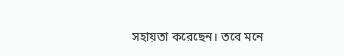সহায়তা করেছেন। তবে মনে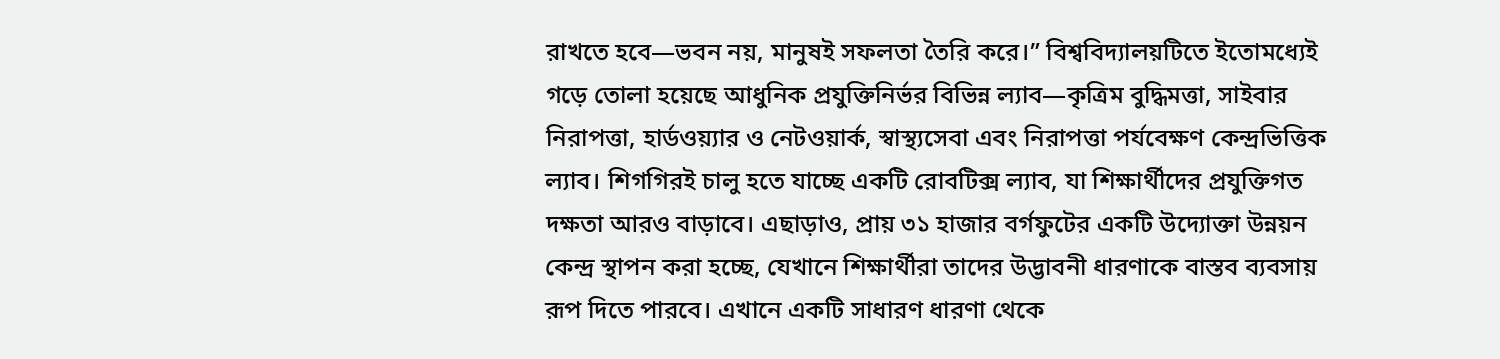রাখতে হবে—ভবন নয়, মানুষই সফলতা তৈরি করে।” বিশ্ববিদ্যালয়টিতে ইতোমধ্যেই গড়ে তোলা হয়েছে আধুনিক প্রযুক্তিনির্ভর বিভিন্ন ল্যাব—কৃত্রিম বুদ্ধিমত্তা, সাইবার নিরাপত্তা, হার্ডওয়্যার ও নেটওয়ার্ক, স্বাস্থ্যসেবা এবং নিরাপত্তা পর্যবেক্ষণ কেন্দ্রভিত্তিক ল্যাব। শিগগিরই চালু হতে যাচ্ছে একটি রোবটিক্স ল্যাব, যা শিক্ষার্থীদের প্রযুক্তিগত দক্ষতা আরও বাড়াবে। এছাড়াও, প্রায় ৩১ হাজার বর্গফুটের একটি উদ্যোক্তা উন্নয়ন কেন্দ্র স্থাপন করা হচ্ছে, যেখানে শিক্ষার্থীরা তাদের উদ্ভাবনী ধারণাকে বাস্তব ব্যবসায় রূপ দিতে পারবে। এখানে একটি সাধারণ ধারণা থেকে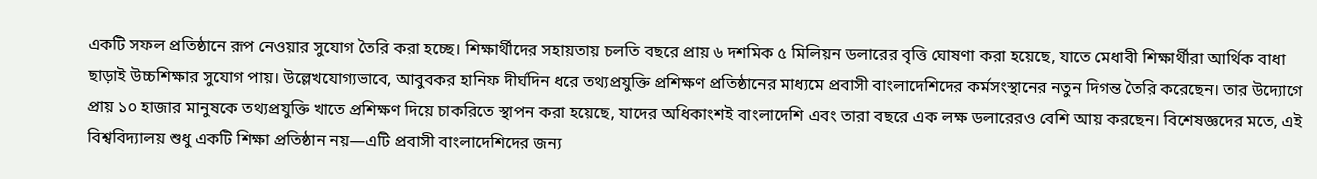একটি সফল প্রতিষ্ঠানে রূপ নেওয়ার সুযোগ তৈরি করা হচ্ছে। শিক্ষার্থীদের সহায়তায় চলতি বছরে প্রায় ৬ দশমিক ৫ মিলিয়ন ডলারের বৃত্তি ঘোষণা করা হয়েছে, যাতে মেধাবী শিক্ষার্থীরা আর্থিক বাধা ছাড়াই উচ্চশিক্ষার সুযোগ পায়। উল্লেখযোগ্যভাবে, আবুবকর হানিফ দীর্ঘদিন ধরে তথ্যপ্রযুক্তি প্রশিক্ষণ প্রতিষ্ঠানের মাধ্যমে প্রবাসী বাংলাদেশিদের কর্মসংস্থানের নতুন দিগন্ত তৈরি করেছেন। তার উদ্যোগে প্রায় ১০ হাজার মানুষকে তথ্যপ্রযুক্তি খাতে প্রশিক্ষণ দিয়ে চাকরিতে স্থাপন করা হয়েছে, যাদের অধিকাংশই বাংলাদেশি এবং তারা বছরে এক লক্ষ ডলারেরও বেশি আয় করছেন। বিশেষজ্ঞদের মতে, এই বিশ্ববিদ্যালয় শুধু একটি শিক্ষা প্রতিষ্ঠান নয়—এটি প্রবাসী বাংলাদেশিদের জন্য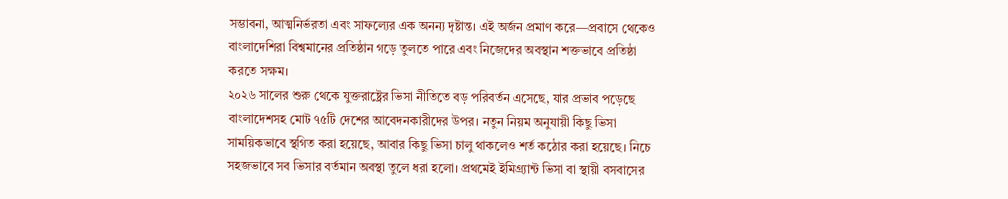সম্ভাবনা, আত্মনির্ভরতা এবং সাফল্যের এক অনন্য দৃষ্টান্ত। এই অর্জন প্রমাণ করে—প্রবাসে থেকেও বাংলাদেশিরা বিশ্বমানের প্রতিষ্ঠান গড়ে তুলতে পারে এবং নিজেদের অবস্থান শক্তভাবে প্রতিষ্ঠা করতে সক্ষম।
২০২৬ সালের শুরু থেকে যুক্তরাষ্ট্রের ভিসা নীতিতে বড় পরিবর্তন এসেছে, যার প্রভাব পড়েছে বাংলাদেশসহ মোট ৭৫টি দেশের আবেদনকারীদের উপর। নতুন নিয়ম অনুযায়ী কিছু ভিসা সাময়িকভাবে স্থগিত করা হয়েছে, আবার কিছু ভিসা চালু থাকলেও শর্ত কঠোর করা হয়েছে। নিচে সহজভাবে সব ভিসার বর্তমান অবস্থা তুলে ধরা হলো। প্রথমেই ইমিগ্র্যান্ট ভিসা বা স্থায়ী বসবাসের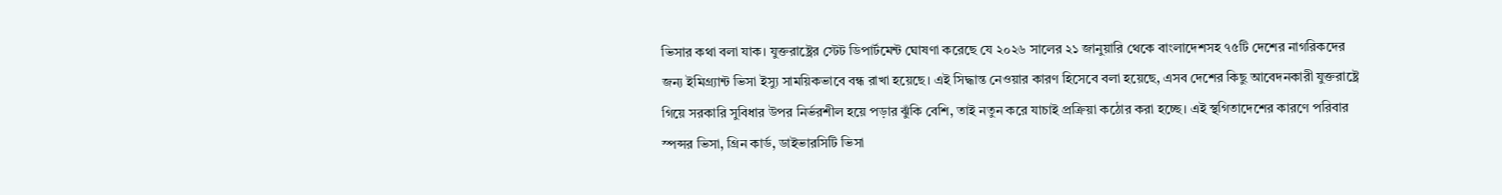ভিসার কথা বলা যাক। যুক্তরাষ্ট্রের স্টেট ডিপার্টমেন্ট ঘোষণা করেছে যে ২০২৬ সালের ২১ জানুয়ারি থেকে বাংলাদেশসহ ৭৫টি দেশের নাগরিকদের জন্য ইমিগ্র্যান্ট ভিসা ইস্যু সাময়িকভাবে বন্ধ রাখা হয়েছে। এই সিদ্ধান্ত নেওয়ার কারণ হিসেবে বলা হয়েছে, এসব দেশের কিছু আবেদনকারী যুক্তরাষ্ট্রে গিয়ে সরকারি সুবিধার উপর নির্ভরশীল হয়ে পড়ার ঝুঁকি বেশি, তাই নতুন করে যাচাই প্রক্রিয়া কঠোর করা হচ্ছে। এই স্থগিতাদেশের কারণে পরিবার স্পন্সর ভিসা, গ্রিন কার্ড, ডাইভারসিটি ভিসা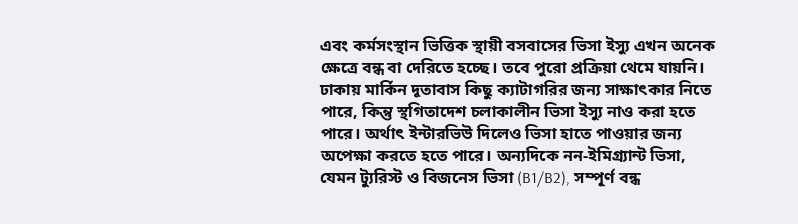এবং কর্মসংস্থান ভিত্তিক স্থায়ী বসবাসের ভিসা ইস্যু এখন অনেক ক্ষেত্রে বন্ধ বা দেরিতে হচ্ছে। তবে পুরো প্রক্রিয়া থেমে যায়নি। ঢাকায় মার্কিন দূতাবাস কিছু ক্যাটাগরির জন্য সাক্ষাৎকার নিতে পারে, কিন্তু স্থগিতাদেশ চলাকালীন ভিসা ইস্যু নাও করা হতে পারে। অর্থাৎ ইন্টারভিউ দিলেও ভিসা হাতে পাওয়ার জন্য অপেক্ষা করতে হতে পারে। অন্যদিকে নন-ইমিগ্র্যান্ট ভিসা, যেমন ট্যুরিস্ট ও বিজনেস ভিসা (B1/B2), সম্পূর্ণ বন্ধ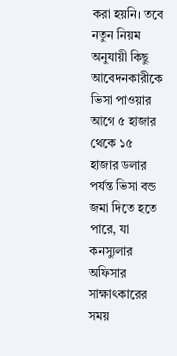করা হয়নি। তবে নতুন নিয়ম অনুযায়ী কিছু আবেদনকারীকে ভিসা পাওয়ার আগে ৫ হাজার থেকে ১৫ হাজার ডলার পর্যন্ত ভিসা বন্ড জমা দিতে হতে পারে, যা কনস্যুলার অফিসার সাক্ষাৎকারের সময়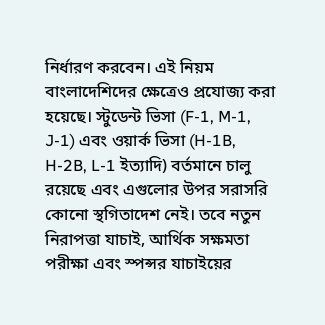নির্ধারণ করবেন। এই নিয়ম বাংলাদেশিদের ক্ষেত্রেও প্রযোজ্য করা হয়েছে। স্টুডেন্ট ভিসা (F-1, M-1, J-1) এবং ওয়ার্ক ভিসা (H-1B, H-2B, L-1 ইত্যাদি) বর্তমানে চালু রয়েছে এবং এগুলোর উপর সরাসরি কোনো স্থগিতাদেশ নেই। তবে নতুন নিরাপত্তা যাচাই, আর্থিক সক্ষমতা পরীক্ষা এবং স্পন্সর যাচাইয়ের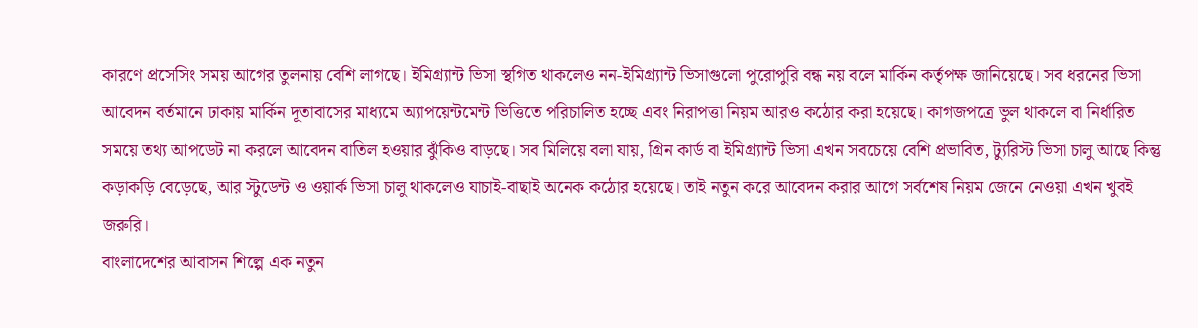কারণে প্রসেসিং সময় আগের তুলনায় বেশি লাগছে। ইমিগ্র্যান্ট ভিসা স্থগিত থাকলেও নন-ইমিগ্র্যান্ট ভিসাগুলো পুরোপুরি বন্ধ নয় বলে মার্কিন কর্তৃপক্ষ জানিয়েছে। সব ধরনের ভিসা আবেদন বর্তমানে ঢাকায় মার্কিন দূতাবাসের মাধ্যমে অ্যাপয়েন্টমেন্ট ভিত্তিতে পরিচালিত হচ্ছে এবং নিরাপত্তা নিয়ম আরও কঠোর করা হয়েছে। কাগজপত্রে ভুল থাকলে বা নির্ধারিত সময়ে তথ্য আপডেট না করলে আবেদন বাতিল হওয়ার ঝুঁকিও বাড়ছে। সব মিলিয়ে বলা যায়, গ্রিন কার্ড বা ইমিগ্র্যান্ট ভিসা এখন সবচেয়ে বেশি প্রভাবিত, ট্যুরিস্ট ভিসা চালু আছে কিন্তু কড়াকড়ি বেড়েছে, আর স্টুডেন্ট ও ওয়ার্ক ভিসা চালু থাকলেও যাচাই-বাছাই অনেক কঠোর হয়েছে। তাই নতুন করে আবেদন করার আগে সর্বশেষ নিয়ম জেনে নেওয়া এখন খুবই জরুরি।
বাংলাদেশের আবাসন শিল্পে এক নতুন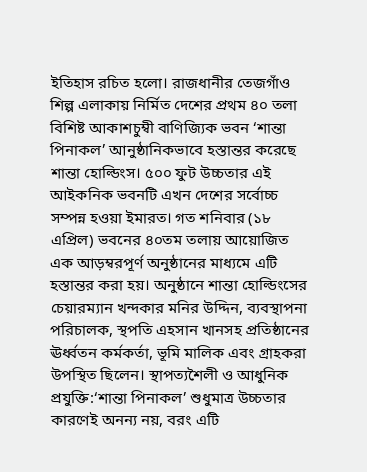ইতিহাস রচিত হলো। রাজধানীর তেজগাঁও শিল্প এলাকায় নির্মিত দেশের প্রথম ৪০ তলা বিশিষ্ট আকাশচুম্বী বাণিজ্যিক ভবন ‘শান্তা পিনাকল’ আনুষ্ঠানিকভাবে হস্তান্তর করেছে শান্তা হোল্ডিংস। ৫০০ ফুট উচ্চতার এই আইকনিক ভবনটি এখন দেশের সর্বোচ্চ সম্পন্ন হওয়া ইমারত। গত শনিবার (১৮ এপ্রিল) ভবনের ৪০তম তলায় আয়োজিত এক আড়ম্বরপূর্ণ অনুষ্ঠানের মাধ্যমে এটি হস্তান্তর করা হয়। অনুষ্ঠানে শান্তা হোল্ডিংসের চেয়ারম্যান খন্দকার মনির উদ্দিন, ব্যবস্থাপনা পরিচালক, স্থপতি এহসান খানসহ প্রতিষ্ঠানের ঊর্ধ্বতন কর্মকর্তা, ভূমি মালিক এবং গ্রাহকরা উপস্থিত ছিলেন। স্থাপত্যশৈলী ও আধুনিক প্রযুক্তি:‘শান্তা পিনাকল’ শুধুমাত্র উচ্চতার কারণেই অনন্য নয়, বরং এটি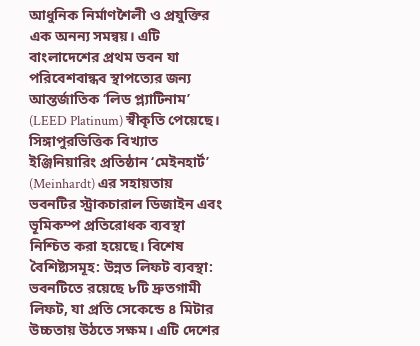আধুনিক নির্মাণশৈলী ও প্রযুক্তির এক অনন্য সমন্বয়। এটি বাংলাদেশের প্রথম ভবন যা পরিবেশবান্ধব স্থাপত্যের জন্য আন্তর্জাতিক ‘লিড প্ল্যাটিনাম’ (LEED Platinum) স্বীকৃতি পেয়েছে। সিঙ্গাপুরভিত্তিক বিখ্যাত ইঞ্জিনিয়ারিং প্রতিষ্ঠান ‘মেইনহার্ট’ (Meinhardt) এর সহায়তায় ভবনটির স্ট্রাকচারাল ডিজাইন এবং ভূমিকম্প প্রতিরোধক ব্যবস্থা নিশ্চিত করা হয়েছে। বিশেষ বৈশিষ্ট্যসমূহ: উন্নত লিফট ব্যবস্থা: ভবনটিতে রয়েছে ৮টি দ্রুতগামী লিফট, যা প্রতি সেকেন্ডে ৪ মিটার উচ্চতায় উঠতে সক্ষম। এটি দেশের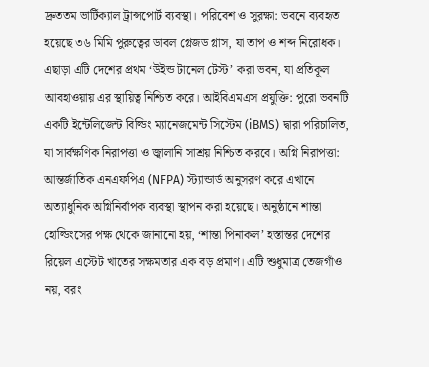দ্রুততম ভার্টিক্যাল ট্রান্সপোর্ট ব্যবস্থা। পরিবেশ ও সুরক্ষা: ভবনে ব্যবহৃত হয়েছে ৩৬ মিমি পুরুত্বের ডাবল গ্লেজড গ্লাস, যা তাপ ও শব্দ নিরোধক। এছাড়া এটি দেশের প্রথম ‘উইন্ড টানেল টেস্ট’ করা ভবন, যা প্রতিকূল আবহাওয়ায় এর স্থায়িত্ব নিশ্চিত করে। আইবিএমএস প্রযুক্তি: পুরো ভবনটি একটি ইন্টেলিজেন্ট বিল্ডিং ম্যানেজমেন্ট সিস্টেম (iBMS) দ্বারা পরিচালিত, যা সার্বক্ষণিক নিরাপত্তা ও জ্বালানি সাশ্রয় নিশ্চিত করবে। অগ্নি নিরাপত্তা: আন্তর্জাতিক এনএফপিএ (NFPA) স্ট্যান্ডার্ড অনুসরণ করে এখানে অত্যাধুনিক অগ্নিনির্বাপক ব্যবস্থা স্থাপন করা হয়েছে। অনুষ্ঠানে শান্তা হোল্ডিংসের পক্ষ থেকে জানানো হয়, ‘শান্তা পিনাকল’ হস্তান্তর দেশের রিয়েল এস্টেট খাতের সক্ষমতার এক বড় প্রমাণ। এটি শুধুমাত্র তেজগাঁও নয়, বরং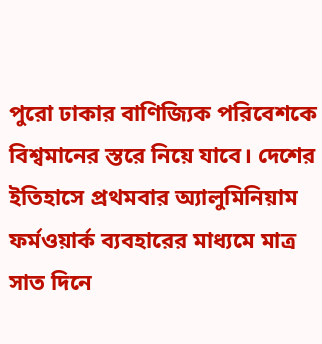পুরো ঢাকার বাণিজ্যিক পরিবেশকে বিশ্বমানের স্তরে নিয়ে যাবে। দেশের ইতিহাসে প্রথমবার অ্যালুমিনিয়াম ফর্মওয়ার্ক ব্যবহারের মাধ্যমে মাত্র সাত দিনে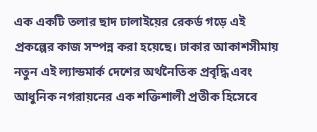এক একটি তলার ছাদ ঢালাইয়ের রেকর্ড গড়ে এই প্রকল্পের কাজ সম্পন্ন করা হয়েছে। ঢাকার আকাশসীমায় নতুন এই ল্যান্ডমার্ক দেশের অর্থনৈতিক প্রবৃদ্ধি এবং আধুনিক নগরায়নের এক শক্তিশালী প্রতীক হিসেবে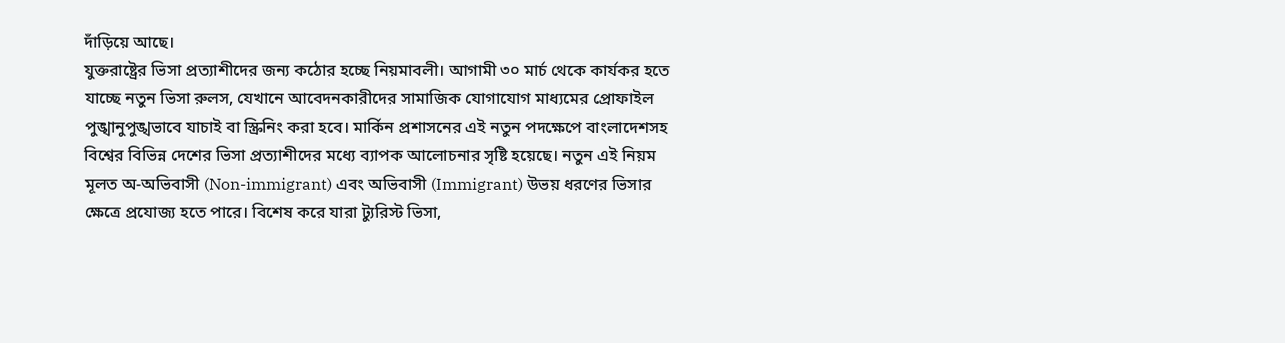দাঁড়িয়ে আছে।
যুক্তরাষ্ট্রের ভিসা প্রত্যাশীদের জন্য কঠোর হচ্ছে নিয়মাবলী। আগামী ৩০ মার্চ থেকে কার্যকর হতে যাচ্ছে নতুন ভিসা রুলস, যেখানে আবেদনকারীদের সামাজিক যোগাযোগ মাধ্যমের প্রোফাইল পুঙ্খানুপুঙ্খভাবে যাচাই বা স্ক্রিনিং করা হবে। মার্কিন প্রশাসনের এই নতুন পদক্ষেপে বাংলাদেশসহ বিশ্বের বিভিন্ন দেশের ভিসা প্রত্যাশীদের মধ্যে ব্যাপক আলোচনার সৃষ্টি হয়েছে। নতুন এই নিয়ম মূলত অ-অভিবাসী (Non-immigrant) এবং অভিবাসী (Immigrant) উভয় ধরণের ভিসার ক্ষেত্রে প্রযোজ্য হতে পারে। বিশেষ করে যারা ট্যুরিস্ট ভিসা,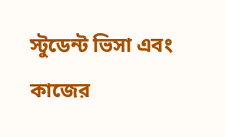স্টুডেন্ট ভিসা এবং কাজের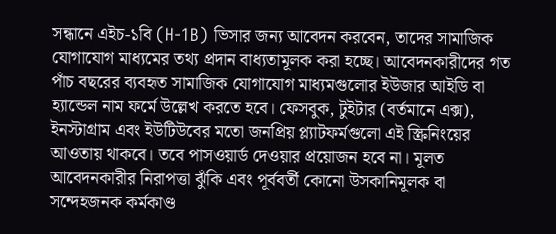সন্ধানে এইচ-১বি (H-1B) ভিসার জন্য আবেদন করবেন, তাদের সামাজিক যোগাযোগ মাধ্যমের তথ্য প্রদান বাধ্যতামূলক করা হচ্ছে। আবেদনকারীদের গত পাঁচ বছরের ব্যবহৃত সামাজিক যোগাযোগ মাধ্যমগুলোর ইউজার আইডি বা হ্যান্ডেল নাম ফর্মে উল্লেখ করতে হবে। ফেসবুক, টুইটার (বর্তমানে এক্স), ইনস্টাগ্রাম এবং ইউটিউবের মতো জনপ্রিয় প্ল্যাটফর্মগুলো এই স্ক্রিনিংয়ের আওতায় থাকবে। তবে পাসওয়ার্ড দেওয়ার প্রয়োজন হবে না। মূলত আবেদনকারীর নিরাপত্তা ঝুঁকি এবং পূর্ববর্তী কোনো উসকানিমূলক বা সন্দেহজনক কর্মকাণ্ড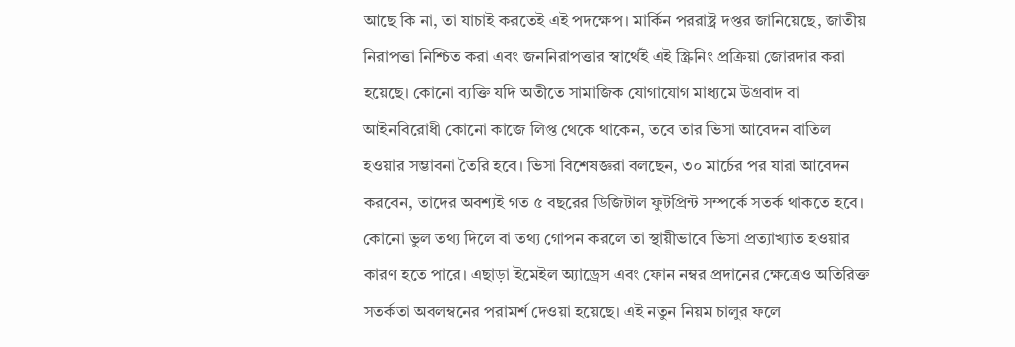আছে কি না, তা যাচাই করতেই এই পদক্ষেপ। মার্কিন পররাষ্ট্র দপ্তর জানিয়েছে, জাতীয় নিরাপত্তা নিশ্চিত করা এবং জননিরাপত্তার স্বার্থেই এই স্ক্রিনিং প্রক্রিয়া জোরদার করা হয়েছে। কোনো ব্যক্তি যদি অতীতে সামাজিক যোগাযোগ মাধ্যমে উগ্রবাদ বা আইনবিরোধী কোনো কাজে লিপ্ত থেকে থাকেন, তবে তার ভিসা আবেদন বাতিল হওয়ার সম্ভাবনা তৈরি হবে। ভিসা বিশেষজ্ঞরা বলছেন, ৩০ মার্চের পর যারা আবেদন করবেন, তাদের অবশ্যই গত ৫ বছরের ডিজিটাল ফুটপ্রিন্ট সম্পর্কে সতর্ক থাকতে হবে। কোনো ভুল তথ্য দিলে বা তথ্য গোপন করলে তা স্থায়ীভাবে ভিসা প্রত্যাখ্যাত হওয়ার কারণ হতে পারে। এছাড়া ইমেইল অ্যাড্রেস এবং ফোন নম্বর প্রদানের ক্ষেত্রেও অতিরিক্ত সতর্কতা অবলম্বনের পরামর্শ দেওয়া হয়েছে। এই নতুন নিয়ম চালুর ফলে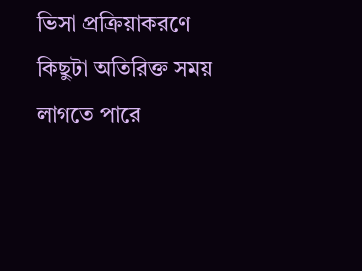ভিসা প্রক্রিয়াকরণে কিছুটা অতিরিক্ত সময় লাগতে পারে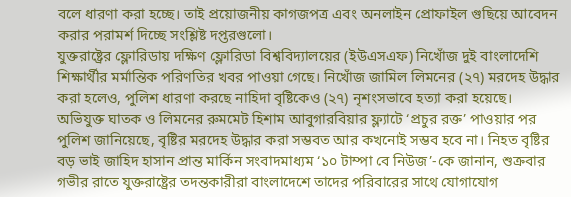বলে ধারণা করা হচ্ছে। তাই প্রয়োজনীয় কাগজপত্র এবং অনলাইন প্রোফাইল গুছিয়ে আবেদন করার পরামর্শ দিচ্ছে সংশ্লিষ্ট দপ্তরগুলো।
যুক্তরাষ্ট্রের ফ্লোরিডায় দক্ষিণ ফ্লোরিডা বিশ্ববিদ্যালয়ের (ইউএসএফ) নিখোঁজ দুই বাংলাদেশি শিক্ষার্থীর মর্মান্তিক পরিণতির খবর পাওয়া গেছে। নিখোঁজ জামিল লিমনের (২৭) মরদেহ উদ্ধার করা হলেও, পুলিশ ধারণা করছে নাহিদা বৃষ্টিকেও (২৭) নৃশংসভাবে হত্যা করা হয়েছে। অভিযুক্ত ঘাতক ও লিমনের রুমমেট হিশাম আবুগারবিয়ার ফ্ল্যাটে ‘প্রচুর রক্ত’ পাওয়ার পর পুলিশ জানিয়েছে, বৃষ্টির মরদেহ উদ্ধার করা সম্ভবত আর কখনোই সম্ভব হবে না। নিহত বৃষ্টির বড় ভাই জাহিদ হাসান প্রান্ত মার্কিন সংবাদমাধ্যম ‘১০ টাম্পা বে নিউজ’-কে জানান, শুক্রবার গভীর রাতে যুক্তরাষ্ট্রের তদন্তকারীরা বাংলাদেশে তাদের পরিবারের সাথে যোগাযোগ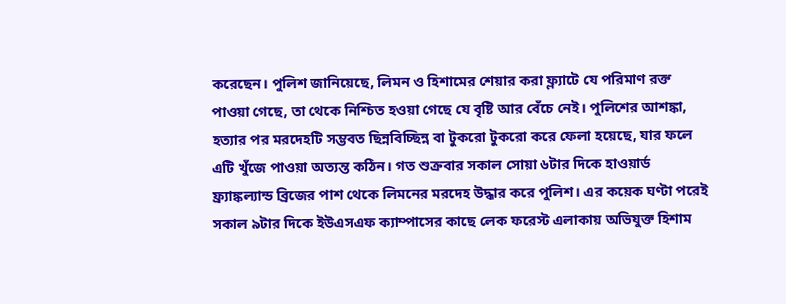করেছেন। পুলিশ জানিয়েছে, লিমন ও হিশামের শেয়ার করা ফ্ল্যাটে যে পরিমাণ রক্ত পাওয়া গেছে, তা থেকে নিশ্চিত হওয়া গেছে যে বৃষ্টি আর বেঁচে নেই। পুলিশের আশঙ্কা, হত্যার পর মরদেহটি সম্ভবত ছিন্নবিচ্ছিন্ন বা টুকরো টুকরো করে ফেলা হয়েছে, যার ফলে এটি খুঁজে পাওয়া অত্যন্ত কঠিন। গত শুক্রবার সকাল সোয়া ৬টার দিকে হাওয়ার্ড ফ্র্যাঙ্কল্যান্ড ব্রিজের পাশ থেকে লিমনের মরদেহ উদ্ধার করে পুলিশ। এর কয়েক ঘণ্টা পরেই সকাল ৯টার দিকে ইউএসএফ ক্যাম্পাসের কাছে লেক ফরেস্ট এলাকায় অভিযুক্ত হিশাম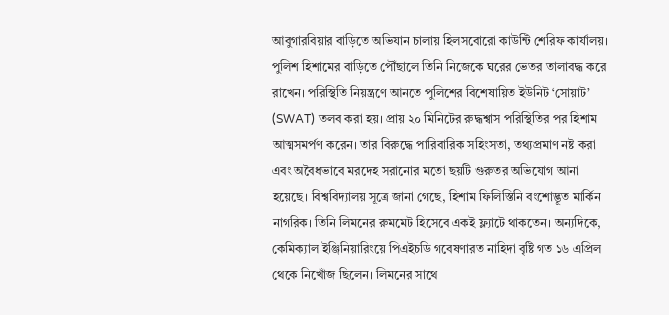আবুগারবিয়ার বাড়িতে অভিযান চালায় হিলসবোরো কাউন্টি শেরিফ কার্যালয়। পুলিশ হিশামের বাড়িতে পৌঁছালে তিনি নিজেকে ঘরের ভেতর তালাবদ্ধ করে রাখেন। পরিস্থিতি নিয়ন্ত্রণে আনতে পুলিশের বিশেষায়িত ইউনিট ‘সোয়াট’ (SWAT) তলব করা হয়। প্রায় ২০ মিনিটের রুদ্ধশ্বাস পরিস্থিতির পর হিশাম আত্মসমর্পণ করেন। তার বিরুদ্ধে পারিবারিক সহিংসতা, তথ্যপ্রমাণ নষ্ট করা এবং অবৈধভাবে মরদেহ সরানোর মতো ছয়টি গুরুতর অভিযোগ আনা হয়েছে। বিশ্ববিদ্যালয় সূত্রে জানা গেছে, হিশাম ফিলিস্তিনি বংশোদ্ভূত মার্কিন নাগরিক। তিনি লিমনের রুমমেট হিসেবে একই ফ্ল্যাটে থাকতেন। অন্যদিকে, কেমিক্যাল ইঞ্জিনিয়ারিংয়ে পিএইচডি গবেষণারত নাহিদা বৃষ্টি গত ১৬ এপ্রিল থেকে নিখোঁজ ছিলেন। লিমনের সাথে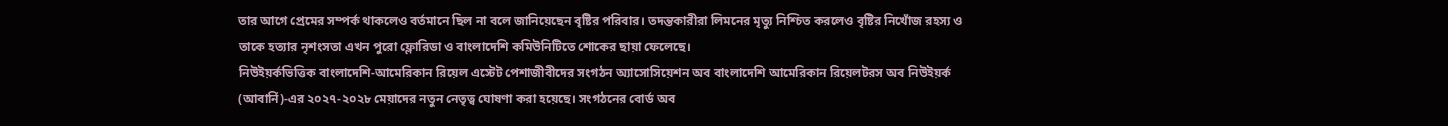তার আগে প্রেমের সম্পর্ক থাকলেও বর্তমানে ছিল না বলে জানিয়েছেন বৃষ্টির পরিবার। তদন্তকারীরা লিমনের মৃত্যু নিশ্চিত করলেও বৃষ্টির নিখোঁজ রহস্য ও তাকে হত্যার নৃশংসতা এখন পুরো ফ্লোরিডা ও বাংলাদেশি কমিউনিটিতে শোকের ছায়া ফেলেছে।
নিউইয়র্কভিত্তিক বাংলাদেশি-আমেরিকান রিয়েল এস্টেট পেশাজীবীদের সংগঠন অ্যাসোসিয়েশন অব বাংলাদেশি আমেরিকান রিয়েলটরস অব নিউইয়র্ক (আবার্নি)-এর ২০২৭-২০২৮ মেয়াদের নতুন নেতৃত্ব ঘোষণা করা হয়েছে। সংগঠনের বোর্ড অব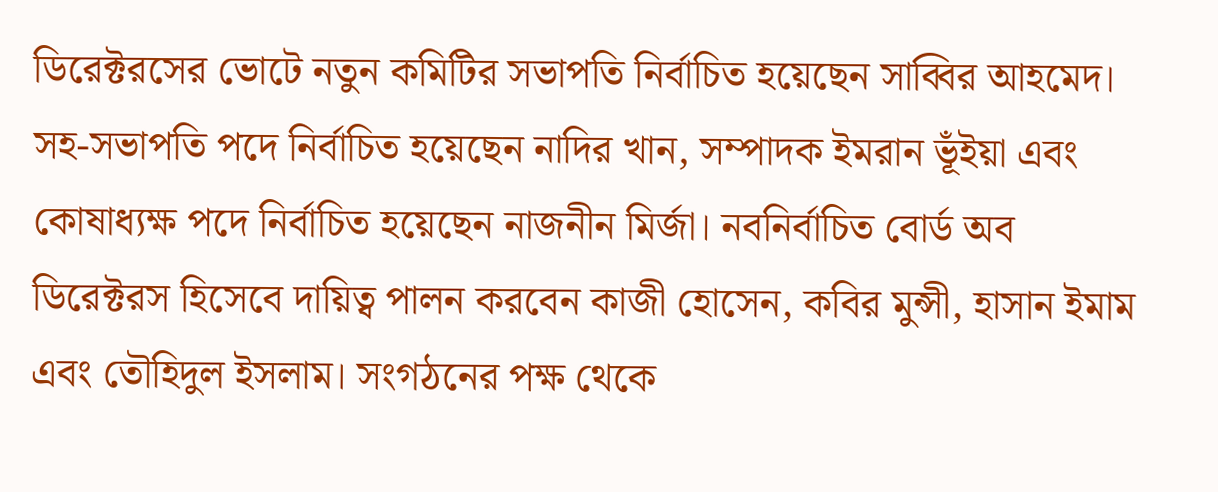ডিরেক্টরসের ভোটে নতুন কমিটির সভাপতি নির্বাচিত হয়েছেন সাব্বির আহমেদ। সহ-সভাপতি পদে নির্বাচিত হয়েছেন নাদির খান, সম্পাদক ইমরান ভূঁইয়া এবং কোষাধ্যক্ষ পদে নির্বাচিত হয়েছেন নাজনীন মির্জা। নবনির্বাচিত বোর্ড অব ডিরেক্টরস হিসেবে দায়িত্ব পালন করবেন কাজী হোসেন, কবির মুন্সী, হাসান ইমাম এবং তৌহিদুল ইসলাম। সংগঠনের পক্ষ থেকে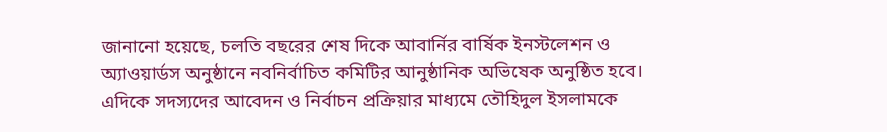জানানো হয়েছে, চলতি বছরের শেষ দিকে আবার্নির বার্ষিক ইনস্টলেশন ও অ্যাওয়ার্ডস অনুষ্ঠানে নবনির্বাচিত কমিটির আনুষ্ঠানিক অভিষেক অনুষ্ঠিত হবে। এদিকে সদস্যদের আবেদন ও নির্বাচন প্রক্রিয়ার মাধ্যমে তৌহিদুল ইসলামকে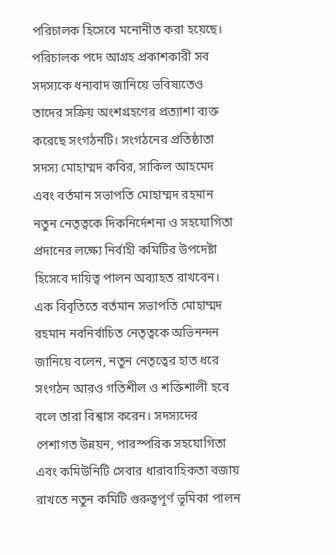পরিচালক হিসেবে মনোনীত করা হয়েছে। পরিচালক পদে আগ্রহ প্রকাশকারী সব সদস্যকে ধন্যবাদ জানিয়ে ভবিষ্যতেও তাদের সক্রিয় অংশগ্রহণের প্রত্যাশা ব্যক্ত করেছে সংগঠনটি। সংগঠনের প্রতিষ্ঠাতা সদস্য মোহাম্মদ কবির, সাকিল আহমেদ এবং বর্তমান সভাপতি মোহাম্মদ রহমান নতুন নেতৃত্বকে দিকনির্দেশনা ও সহযোগিতা প্রদানের লক্ষ্যে নির্বাহী কমিটির উপদেষ্টা হিসেবে দায়িত্ব পালন অব্যাহত রাখবেন। এক বিবৃতিতে বর্তমান সভাপতি মোহাম্মদ রহমান নবনির্বাচিত নেতৃত্বকে অভিনন্দন জানিয়ে বলেন, নতুন নেতৃত্বের হাত ধরে সংগঠন আরও গতিশীল ও শক্তিশালী হবে বলে তারা বিশ্বাস করেন। সদস্যদের পেশাগত উন্নয়ন, পারস্পরিক সহযোগিতা এবং কমিউনিটি সেবার ধারাবাহিকতা বজায় রাখতে নতুন কমিটি গুরুত্বপূর্ণ ভূমিকা পালন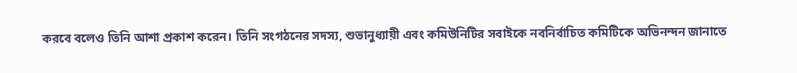করবে বলেও তিনি আশা প্রকাশ করেন। তিনি সংগঠনের সদস্য, শুভানুধ্যায়ী এবং কমিউনিটির সবাইকে নবনির্বাচিত কমিটিকে অভিনন্দন জানাতে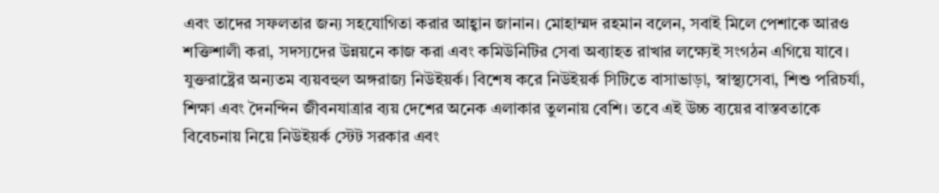এবং তাদের সফলতার জন্য সহযোগিতা করার আহ্বান জানান। মোহাম্মদ রহমান বলেন, সবাই মিলে পেশাকে আরও শক্তিশালী করা, সদস্যদের উন্নয়নে কাজ করা এবং কমিউনিটির সেবা অব্যাহত রাখার লক্ষ্যেই সংগঠন এগিয়ে যাবে।
যুক্তরাষ্ট্রের অন্যতম ব্যয়বহুল অঙ্গরাজ্য নিউইয়র্ক। বিশেষ করে নিউইয়র্ক সিটিতে বাসাভাড়া, স্বাস্থ্যসেবা, শিশু পরিচর্যা, শিক্ষা এবং দৈনন্দিন জীবনযাত্রার ব্যয় দেশের অনেক এলাকার তুলনায় বেশি। তবে এই উচ্চ ব্যয়ের বাস্তবতাকে বিবেচনায় নিয়ে নিউইয়র্ক স্টেট সরকার এবং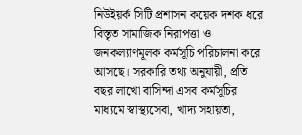নিউইয়র্ক সিটি প্রশাসন কয়েক দশক ধরে বিস্তৃত সামাজিক নিরাপত্তা ও জনকল্যাণমূলক কর্মসূচি পরিচালনা করে আসছে। সরকারি তথ্য অনুযায়ী, প্রতি বছর লাখো বাসিন্দা এসব কর্মসূচির মাধ্যমে স্বাস্থ্যসেবা, খাদ্য সহায়তা,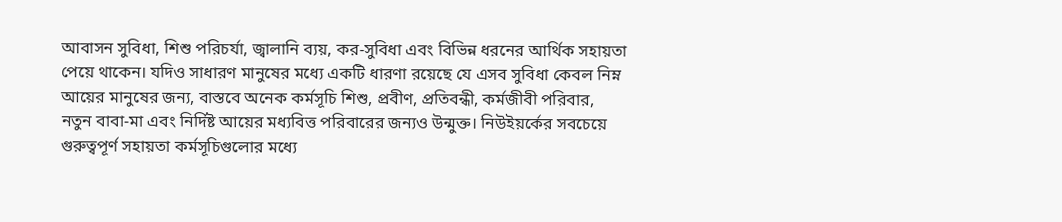আবাসন সুবিধা, শিশু পরিচর্যা, জ্বালানি ব্যয়, কর-সুবিধা এবং বিভিন্ন ধরনের আর্থিক সহায়তা পেয়ে থাকেন। যদিও সাধারণ মানুষের মধ্যে একটি ধারণা রয়েছে যে এসব সুবিধা কেবল নিম্ন আয়ের মানুষের জন্য, বাস্তবে অনেক কর্মসূচি শিশু, প্রবীণ, প্রতিবন্ধী, কর্মজীবী পরিবার, নতুন বাবা-মা এবং নির্দিষ্ট আয়ের মধ্যবিত্ত পরিবারের জন্যও উন্মুক্ত। নিউইয়র্কের সবচেয়ে গুরুত্বপূর্ণ সহায়তা কর্মসূচিগুলোর মধ্যে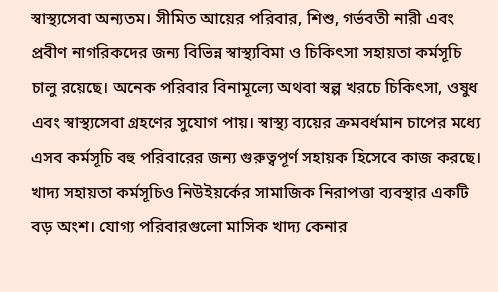স্বাস্থ্যসেবা অন্যতম। সীমিত আয়ের পরিবার, শিশু, গর্ভবতী নারী এবং প্রবীণ নাগরিকদের জন্য বিভিন্ন স্বাস্থ্যবিমা ও চিকিৎসা সহায়তা কর্মসূচি চালু রয়েছে। অনেক পরিবার বিনামূল্যে অথবা স্বল্প খরচে চিকিৎসা, ওষুধ এবং স্বাস্থ্যসেবা গ্রহণের সুযোগ পায়। স্বাস্থ্য ব্যয়ের ক্রমবর্ধমান চাপের মধ্যে এসব কর্মসূচি বহু পরিবারের জন্য গুরুত্বপূর্ণ সহায়ক হিসেবে কাজ করছে। খাদ্য সহায়তা কর্মসূচিও নিউইয়র্কের সামাজিক নিরাপত্তা ব্যবস্থার একটি বড় অংশ। যোগ্য পরিবারগুলো মাসিক খাদ্য কেনার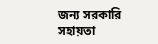জন্য সরকারি সহায়তা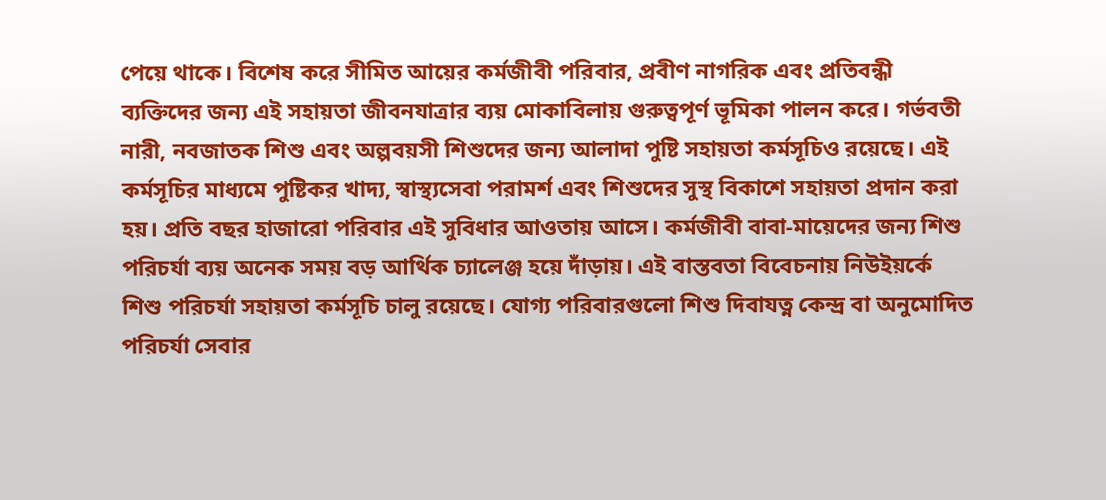পেয়ে থাকে। বিশেষ করে সীমিত আয়ের কর্মজীবী পরিবার, প্রবীণ নাগরিক এবং প্রতিবন্ধী ব্যক্তিদের জন্য এই সহায়তা জীবনযাত্রার ব্যয় মোকাবিলায় গুরুত্বপূর্ণ ভূমিকা পালন করে। গর্ভবতী নারী, নবজাতক শিশু এবং অল্পবয়সী শিশুদের জন্য আলাদা পুষ্টি সহায়তা কর্মসূচিও রয়েছে। এই কর্মসূচির মাধ্যমে পুষ্টিকর খাদ্য, স্বাস্থ্যসেবা পরামর্শ এবং শিশুদের সুস্থ বিকাশে সহায়তা প্রদান করা হয়। প্রতি বছর হাজারো পরিবার এই সুবিধার আওতায় আসে। কর্মজীবী বাবা-মায়েদের জন্য শিশু পরিচর্যা ব্যয় অনেক সময় বড় আর্থিক চ্যালেঞ্জ হয়ে দাঁড়ায়। এই বাস্তবতা বিবেচনায় নিউইয়র্কে শিশু পরিচর্যা সহায়তা কর্মসূচি চালু রয়েছে। যোগ্য পরিবারগুলো শিশু দিবাযত্ন কেন্দ্র বা অনুমোদিত পরিচর্যা সেবার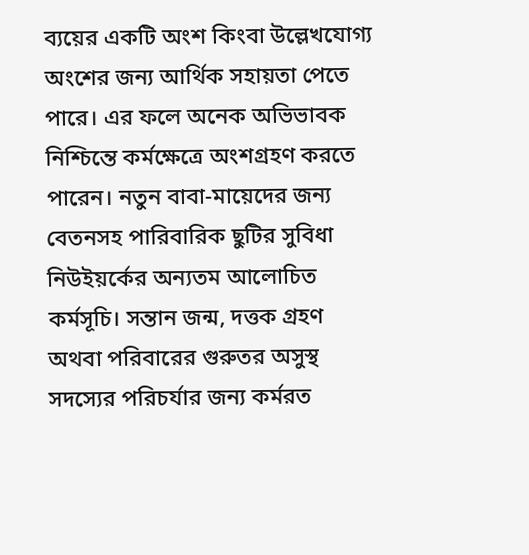ব্যয়ের একটি অংশ কিংবা উল্লেখযোগ্য অংশের জন্য আর্থিক সহায়তা পেতে পারে। এর ফলে অনেক অভিভাবক নিশ্চিন্তে কর্মক্ষেত্রে অংশগ্রহণ করতে পারেন। নতুন বাবা-মায়েদের জন্য বেতনসহ পারিবারিক ছুটির সুবিধা নিউইয়র্কের অন্যতম আলোচিত কর্মসূচি। সন্তান জন্ম, দত্তক গ্রহণ অথবা পরিবারের গুরুতর অসুস্থ সদস্যের পরিচর্যার জন্য কর্মরত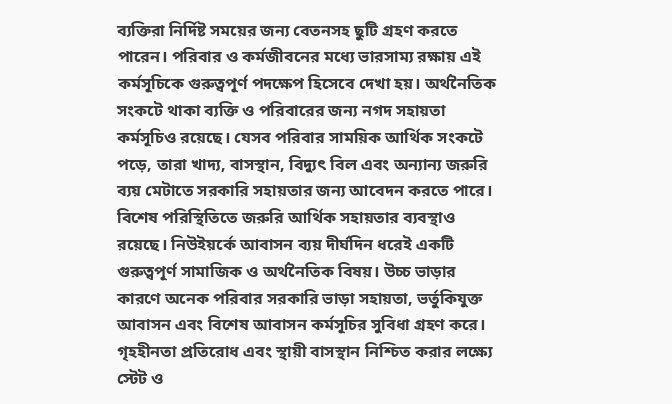ব্যক্তিরা নির্দিষ্ট সময়ের জন্য বেতনসহ ছুটি গ্রহণ করতে পারেন। পরিবার ও কর্মজীবনের মধ্যে ভারসাম্য রক্ষায় এই কর্মসূচিকে গুরুত্বপূর্ণ পদক্ষেপ হিসেবে দেখা হয়। অর্থনৈতিক সংকটে থাকা ব্যক্তি ও পরিবারের জন্য নগদ সহায়তা কর্মসূচিও রয়েছে। যেসব পরিবার সাময়িক আর্থিক সংকটে পড়ে, তারা খাদ্য, বাসস্থান, বিদ্যুৎ বিল এবং অন্যান্য জরুরি ব্যয় মেটাতে সরকারি সহায়তার জন্য আবেদন করতে পারে। বিশেষ পরিস্থিতিতে জরুরি আর্থিক সহায়তার ব্যবস্থাও রয়েছে। নিউইয়র্কে আবাসন ব্যয় দীর্ঘদিন ধরেই একটি গুরুত্বপূর্ণ সামাজিক ও অর্থনৈতিক বিষয়। উচ্চ ভাড়ার কারণে অনেক পরিবার সরকারি ভাড়া সহায়তা, ভর্তুকিযুক্ত আবাসন এবং বিশেষ আবাসন কর্মসূচির সুবিধা গ্রহণ করে। গৃহহীনতা প্রতিরোধ এবং স্থায়ী বাসস্থান নিশ্চিত করার লক্ষ্যে স্টেট ও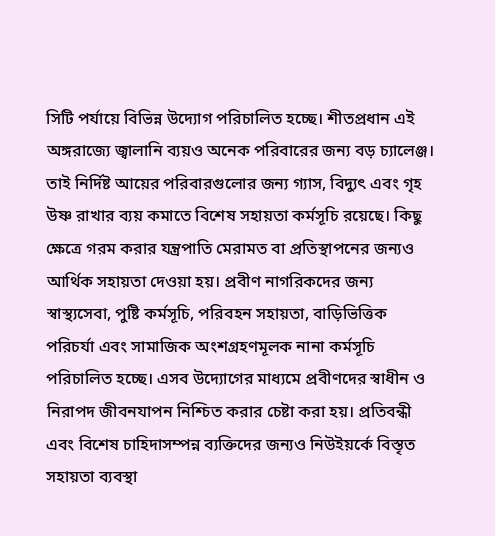সিটি পর্যায়ে বিভিন্ন উদ্যোগ পরিচালিত হচ্ছে। শীতপ্রধান এই অঙ্গরাজ্যে জ্বালানি ব্যয়ও অনেক পরিবারের জন্য বড় চ্যালেঞ্জ। তাই নির্দিষ্ট আয়ের পরিবারগুলোর জন্য গ্যাস, বিদ্যুৎ এবং গৃহ উষ্ণ রাখার ব্যয় কমাতে বিশেষ সহায়তা কর্মসূচি রয়েছে। কিছু ক্ষেত্রে গরম করার যন্ত্রপাতি মেরামত বা প্রতিস্থাপনের জন্যও আর্থিক সহায়তা দেওয়া হয়। প্রবীণ নাগরিকদের জন্য স্বাস্থ্যসেবা, পুষ্টি কর্মসূচি, পরিবহন সহায়তা, বাড়িভিত্তিক পরিচর্যা এবং সামাজিক অংশগ্রহণমূলক নানা কর্মসূচি পরিচালিত হচ্ছে। এসব উদ্যোগের মাধ্যমে প্রবীণদের স্বাধীন ও নিরাপদ জীবনযাপন নিশ্চিত করার চেষ্টা করা হয়। প্রতিবন্ধী এবং বিশেষ চাহিদাসম্পন্ন ব্যক্তিদের জন্যও নিউইয়র্কে বিস্তৃত সহায়তা ব্যবস্থা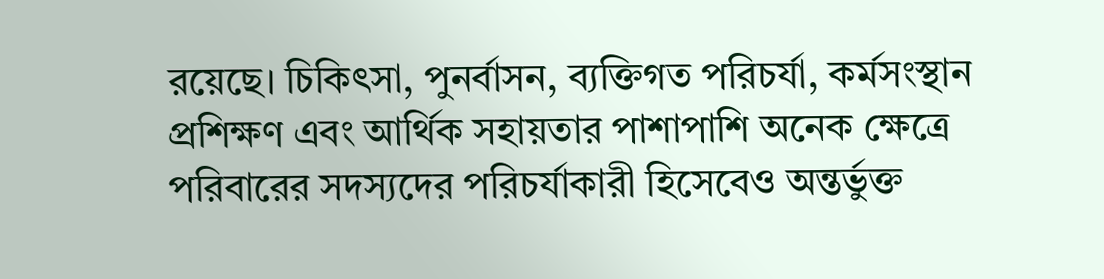রয়েছে। চিকিৎসা, পুনর্বাসন, ব্যক্তিগত পরিচর্যা, কর্মসংস্থান প্রশিক্ষণ এবং আর্থিক সহায়তার পাশাপাশি অনেক ক্ষেত্রে পরিবারের সদস্যদের পরিচর্যাকারী হিসেবেও অন্তর্ভুক্ত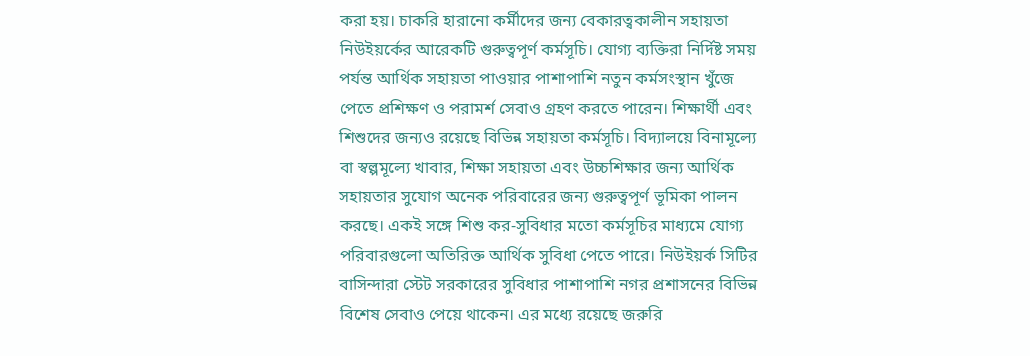করা হয়। চাকরি হারানো কর্মীদের জন্য বেকারত্বকালীন সহায়তা নিউইয়র্কের আরেকটি গুরুত্বপূর্ণ কর্মসূচি। যোগ্য ব্যক্তিরা নির্দিষ্ট সময় পর্যন্ত আর্থিক সহায়তা পাওয়ার পাশাপাশি নতুন কর্মসংস্থান খুঁজে পেতে প্রশিক্ষণ ও পরামর্শ সেবাও গ্রহণ করতে পারেন। শিক্ষার্থী এবং শিশুদের জন্যও রয়েছে বিভিন্ন সহায়তা কর্মসূচি। বিদ্যালয়ে বিনামূল্যে বা স্বল্পমূল্যে খাবার, শিক্ষা সহায়তা এবং উচ্চশিক্ষার জন্য আর্থিক সহায়তার সুযোগ অনেক পরিবারের জন্য গুরুত্বপূর্ণ ভূমিকা পালন করছে। একই সঙ্গে শিশু কর-সুবিধার মতো কর্মসূচির মাধ্যমে যোগ্য পরিবারগুলো অতিরিক্ত আর্থিক সুবিধা পেতে পারে। নিউইয়র্ক সিটির বাসিন্দারা স্টেট সরকারের সুবিধার পাশাপাশি নগর প্রশাসনের বিভিন্ন বিশেষ সেবাও পেয়ে থাকেন। এর মধ্যে রয়েছে জরুরি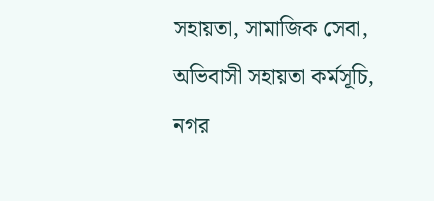সহায়তা, সামাজিক সেবা, অভিবাসী সহায়তা কর্মসূচি, নগর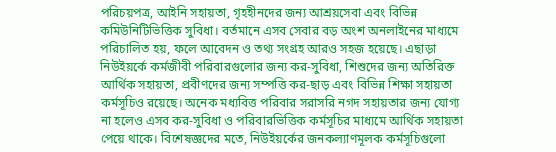পরিচয়পত্র, আইনি সহায়তা, গৃহহীনদের জন্য আশ্রয়সেবা এবং বিভিন্ন কমিউনিটিভিত্তিক সুবিধা। বর্তমানে এসব সেবার বড় অংশ অনলাইনের মাধ্যমে পরিচালিত হয়, ফলে আবেদন ও তথ্য সংগ্রহ আরও সহজ হয়েছে। এছাড়া নিউইয়র্কে কর্মজীবী পরিবারগুলোর জন্য কর-সুবিধা, শিশুদের জন্য অতিরিক্ত আর্থিক সহায়তা, প্রবীণদের জন্য সম্পত্তি কর-ছাড় এবং বিভিন্ন শিক্ষা সহায়তা কর্মসূচিও রয়েছে। অনেক মধ্যবিত্ত পরিবার সরাসরি নগদ সহায়তার জন্য যোগ্য না হলেও এসব কর-সুবিধা ও পরিবারভিত্তিক কর্মসূচির মাধ্যমে আর্থিক সহায়তা পেয়ে থাকে। বিশেষজ্ঞদের মতে, নিউইয়র্কের জনকল্যাণমূলক কর্মসূচিগুলো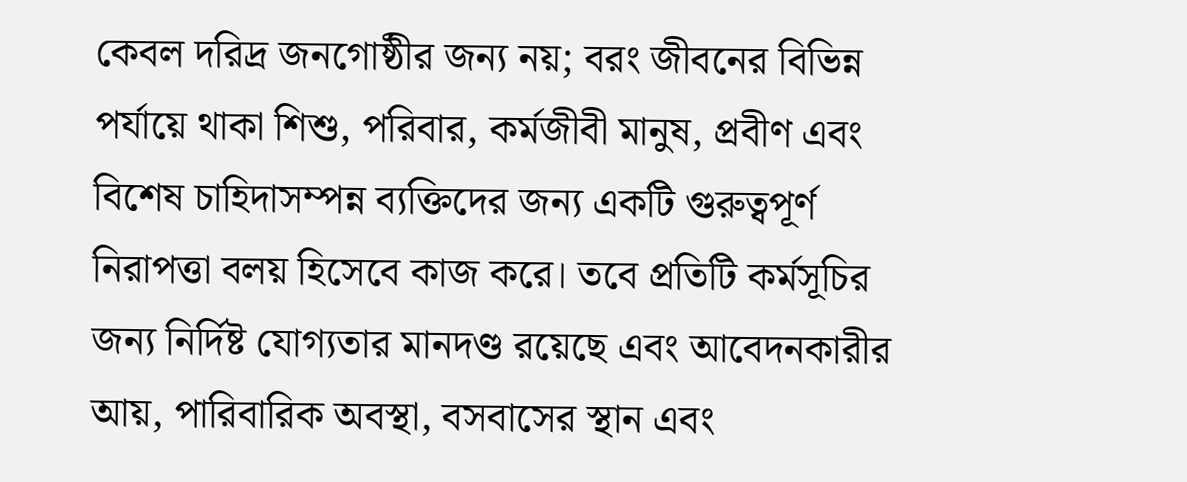কেবল দরিদ্র জনগোষ্ঠীর জন্য নয়; বরং জীবনের বিভিন্ন পর্যায়ে থাকা শিশু, পরিবার, কর্মজীবী মানুষ, প্রবীণ এবং বিশেষ চাহিদাসম্পন্ন ব্যক্তিদের জন্য একটি গুরুত্বপূর্ণ নিরাপত্তা বলয় হিসেবে কাজ করে। তবে প্রতিটি কর্মসূচির জন্য নির্দিষ্ট যোগ্যতার মানদণ্ড রয়েছে এবং আবেদনকারীর আয়, পারিবারিক অবস্থা, বসবাসের স্থান এবং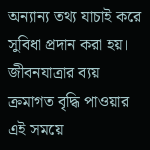অন্যান্য তথ্য যাচাই করে সুবিধা প্রদান করা হয়। জীবনযাত্রার ব্যয় ক্রমাগত বৃদ্ধি পাওয়ার এই সময়ে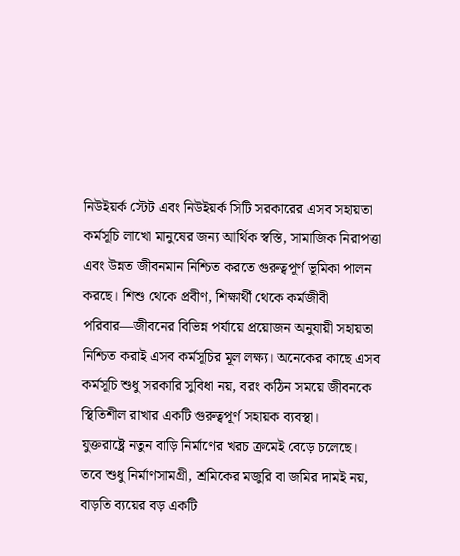নিউইয়র্ক স্টেট এবং নিউইয়র্ক সিটি সরকারের এসব সহায়তা কর্মসূচি লাখো মানুষের জন্য আর্থিক স্বস্তি, সামাজিক নিরাপত্তা এবং উন্নত জীবনমান নিশ্চিত করতে গুরুত্বপূর্ণ ভূমিকা পালন করছে। শিশু থেকে প্রবীণ, শিক্ষার্থী থেকে কর্মজীবী পরিবার—জীবনের বিভিন্ন পর্যায়ে প্রয়োজন অনুযায়ী সহায়তা নিশ্চিত করাই এসব কর্মসূচির মূল লক্ষ্য। অনেকের কাছে এসব কর্মসূচি শুধু সরকারি সুবিধা নয়, বরং কঠিন সময়ে জীবনকে স্থিতিশীল রাখার একটি গুরুত্বপূর্ণ সহায়ক ব্যবস্থা।
যুক্তরাষ্ট্রে নতুন বাড়ি নির্মাণের খরচ ক্রমেই বেড়ে চলেছে। তবে শুধু নির্মাণসামগ্রী, শ্রমিকের মজুরি বা জমির দামই নয়, বাড়তি ব্যয়ের বড় একটি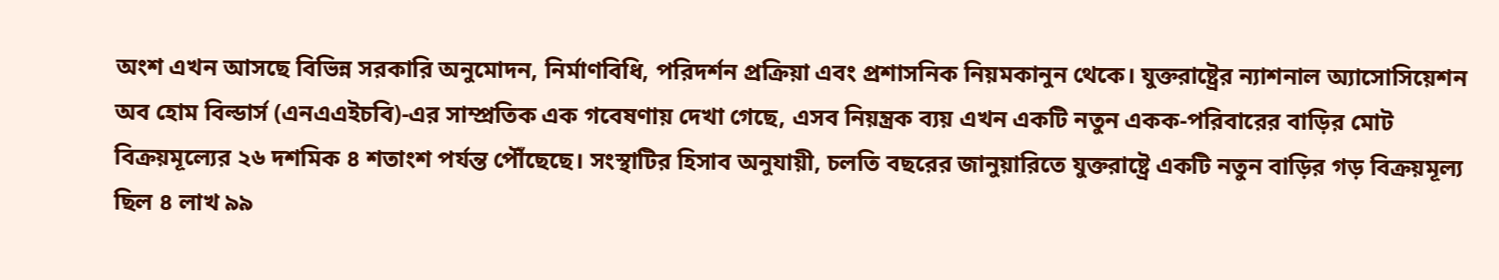অংশ এখন আসছে বিভিন্ন সরকারি অনুমোদন, নির্মাণবিধি, পরিদর্শন প্রক্রিয়া এবং প্রশাসনিক নিয়মকানুন থেকে। যুক্তরাষ্ট্রের ন্যাশনাল অ্যাসোসিয়েশন অব হোম বিল্ডার্স (এনএএইচবি)-এর সাম্প্রতিক এক গবেষণায় দেখা গেছে, এসব নিয়ন্ত্রক ব্যয় এখন একটি নতুন একক-পরিবারের বাড়ির মোট বিক্রয়মূল্যের ২৬ দশমিক ৪ শতাংশ পর্যন্ত পৌঁছেছে। সংস্থাটির হিসাব অনুযায়ী, চলতি বছরের জানুয়ারিতে যুক্তরাষ্ট্রে একটি নতুন বাড়ির গড় বিক্রয়মূল্য ছিল ৪ লাখ ৯৯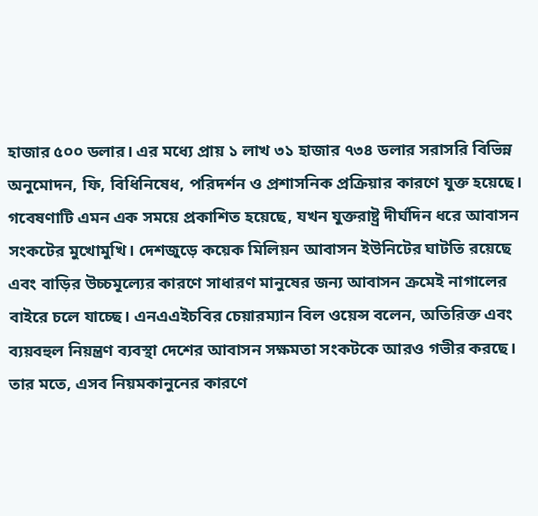হাজার ৫০০ ডলার। এর মধ্যে প্রায় ১ লাখ ৩১ হাজার ৭৩৪ ডলার সরাসরি বিভিন্ন অনুমোদন, ফি, বিধিনিষেধ, পরিদর্শন ও প্রশাসনিক প্রক্রিয়ার কারণে যুক্ত হয়েছে। গবেষণাটি এমন এক সময়ে প্রকাশিত হয়েছে, যখন যুক্তরাষ্ট্র দীর্ঘদিন ধরে আবাসন সংকটের মুখোমুখি। দেশজুড়ে কয়েক মিলিয়ন আবাসন ইউনিটের ঘাটতি রয়েছে এবং বাড়ির উচ্চমূল্যের কারণে সাধারণ মানুষের জন্য আবাসন ক্রমেই নাগালের বাইরে চলে যাচ্ছে। এনএএইচবির চেয়ারম্যান বিল ওয়েন্স বলেন, অতিরিক্ত এবং ব্যয়বহুল নিয়ন্ত্রণ ব্যবস্থা দেশের আবাসন সক্ষমতা সংকটকে আরও গভীর করছে। তার মতে, এসব নিয়মকানুনের কারণে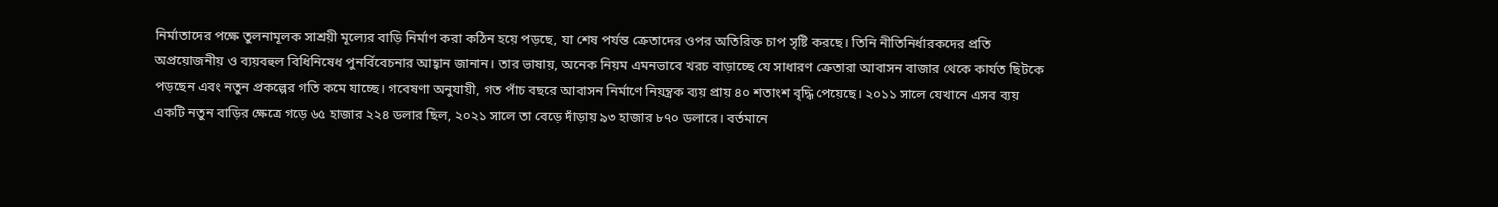নির্মাতাদের পক্ষে তুলনামূলক সাশ্রয়ী মূল্যের বাড়ি নির্মাণ করা কঠিন হয়ে পড়ছে, যা শেষ পর্যন্ত ক্রেতাদের ওপর অতিরিক্ত চাপ সৃষ্টি করছে। তিনি নীতিনির্ধারকদের প্রতি অপ্রয়োজনীয় ও ব্যয়বহুল বিধিনিষেধ পুনর্বিবেচনার আহ্বান জানান। তার ভাষায়, অনেক নিয়ম এমনভাবে খরচ বাড়াচ্ছে যে সাধারণ ক্রেতারা আবাসন বাজার থেকে কার্যত ছিটকে পড়ছেন এবং নতুন প্রকল্পের গতি কমে যাচ্ছে। গবেষণা অনুযায়ী, গত পাঁচ বছরে আবাসন নির্মাণে নিয়ন্ত্রক ব্যয় প্রায় ৪০ শতাংশ বৃদ্ধি পেয়েছে। ২০১১ সালে যেখানে এসব ব্যয় একটি নতুন বাড়ির ক্ষেত্রে গড়ে ৬৫ হাজার ২২৪ ডলার ছিল, ২০২১ সালে তা বেড়ে দাঁড়ায় ৯৩ হাজার ৮৭০ ডলারে। বর্তমানে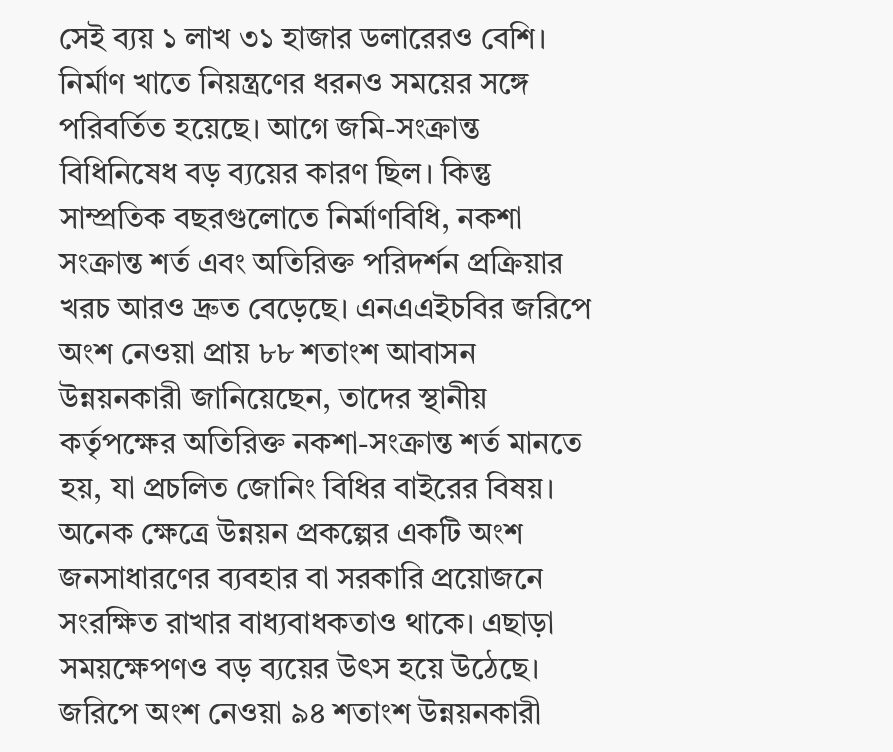সেই ব্যয় ১ লাখ ৩১ হাজার ডলারেরও বেশি। নির্মাণ খাতে নিয়ন্ত্রণের ধরনও সময়ের সঙ্গে পরিবর্তিত হয়েছে। আগে জমি-সংক্রান্ত বিধিনিষেধ বড় ব্যয়ের কারণ ছিল। কিন্তু সাম্প্রতিক বছরগুলোতে নির্মাণবিধি, নকশা সংক্রান্ত শর্ত এবং অতিরিক্ত পরিদর্শন প্রক্রিয়ার খরচ আরও দ্রুত বেড়েছে। এনএএইচবির জরিপে অংশ নেওয়া প্রায় ৮৮ শতাংশ আবাসন উন্নয়নকারী জানিয়েছেন, তাদের স্থানীয় কর্তৃপক্ষের অতিরিক্ত নকশা-সংক্রান্ত শর্ত মানতে হয়, যা প্রচলিত জোনিং বিধির বাইরের বিষয়। অনেক ক্ষেত্রে উন্নয়ন প্রকল্পের একটি অংশ জনসাধারণের ব্যবহার বা সরকারি প্রয়োজনে সংরক্ষিত রাখার বাধ্যবাধকতাও থাকে। এছাড়া সময়ক্ষেপণও বড় ব্যয়ের উৎস হয়ে উঠেছে। জরিপে অংশ নেওয়া ৯৪ শতাংশ উন্নয়নকারী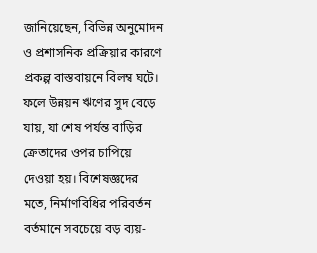জানিয়েছেন, বিভিন্ন অনুমোদন ও প্রশাসনিক প্রক্রিয়ার কারণে প্রকল্প বাস্তবায়নে বিলম্ব ঘটে। ফলে উন্নয়ন ঋণের সুদ বেড়ে যায়, যা শেষ পর্যন্ত বাড়ির ক্রেতাদের ওপর চাপিয়ে দেওয়া হয়। বিশেষজ্ঞদের মতে, নির্মাণবিধির পরিবর্তন বর্তমানে সবচেয়ে বড় ব্যয়-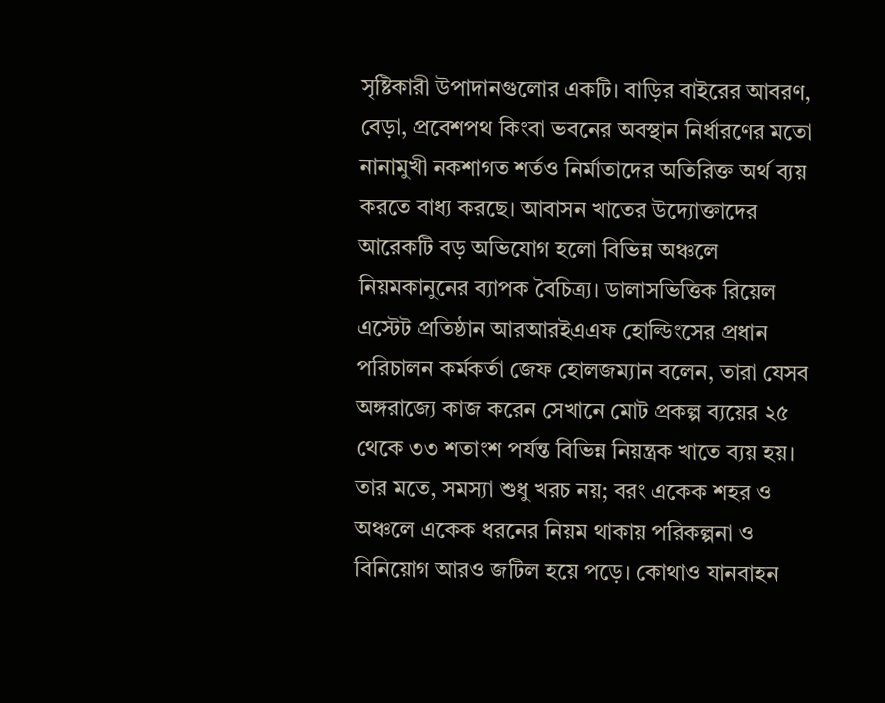সৃষ্টিকারী উপাদানগুলোর একটি। বাড়ির বাইরের আবরণ, বেড়া, প্রবেশপথ কিংবা ভবনের অবস্থান নির্ধারণের মতো নানামুখী নকশাগত শর্তও নির্মাতাদের অতিরিক্ত অর্থ ব্যয় করতে বাধ্য করছে। আবাসন খাতের উদ্যোক্তাদের আরেকটি বড় অভিযোগ হলো বিভিন্ন অঞ্চলে নিয়মকানুনের ব্যাপক বৈচিত্র্য। ডালাসভিত্তিক রিয়েল এস্টেট প্রতিষ্ঠান আরআরইএএফ হোল্ডিংসের প্রধান পরিচালন কর্মকর্তা জেফ হোলজম্যান বলেন, তারা যেসব অঙ্গরাজ্যে কাজ করেন সেখানে মোট প্রকল্প ব্যয়ের ২৫ থেকে ৩৩ শতাংশ পর্যন্ত বিভিন্ন নিয়ন্ত্রক খাতে ব্যয় হয়। তার মতে, সমস্যা শুধু খরচ নয়; বরং একেক শহর ও অঞ্চলে একেক ধরনের নিয়ম থাকায় পরিকল্পনা ও বিনিয়োগ আরও জটিল হয়ে পড়ে। কোথাও যানবাহন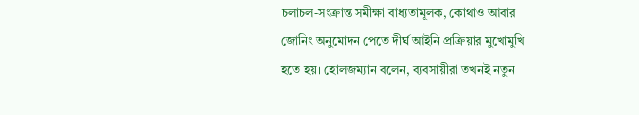চলাচল-সংক্রান্ত সমীক্ষা বাধ্যতামূলক, কোথাও আবার জোনিং অনুমোদন পেতে দীর্ঘ আইনি প্রক্রিয়ার মুখোমুখি হতে হয়। হোলজম্যান বলেন, ব্যবসায়ীরা তখনই নতুন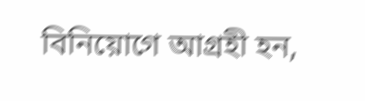বিনিয়োগে আগ্রহী হন,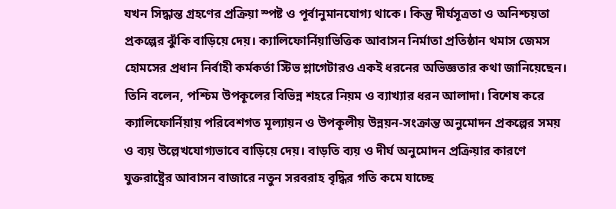যখন সিদ্ধান্ত গ্রহণের প্রক্রিয়া স্পষ্ট ও পূর্বানুমানযোগ্য থাকে। কিন্তু দীর্ঘসূত্রতা ও অনিশ্চয়তা প্রকল্পের ঝুঁকি বাড়িয়ে দেয়। ক্যালিফোর্নিয়াভিত্তিক আবাসন নির্মাতা প্রতিষ্ঠান থমাস জেমস হোমসের প্রধান নির্বাহী কর্মকর্তা স্টিভ শ্লাগেটারও একই ধরনের অভিজ্ঞতার কথা জানিয়েছেন। তিনি বলেন, পশ্চিম উপকূলের বিভিন্ন শহরে নিয়ম ও ব্যাখ্যার ধরন আলাদা। বিশেষ করে ক্যালিফোর্নিয়ায় পরিবেশগত মূল্যায়ন ও উপকূলীয় উন্নয়ন-সংক্রান্ত অনুমোদন প্রকল্পের সময় ও ব্যয় উল্লেখযোগ্যভাবে বাড়িয়ে দেয়। বাড়তি ব্যয় ও দীর্ঘ অনুমোদন প্রক্রিয়ার কারণে যুক্তরাষ্ট্রের আবাসন বাজারে নতুন সরবরাহ বৃদ্ধির গতি কমে যাচ্ছে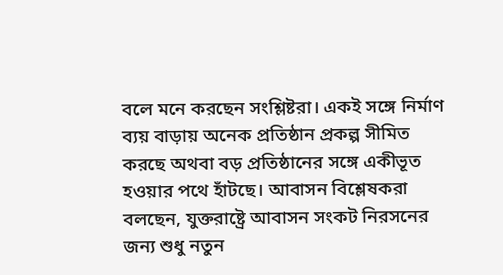বলে মনে করছেন সংশ্লিষ্টরা। একই সঙ্গে নির্মাণ ব্যয় বাড়ায় অনেক প্রতিষ্ঠান প্রকল্প সীমিত করছে অথবা বড় প্রতিষ্ঠানের সঙ্গে একীভূত হওয়ার পথে হাঁটছে। আবাসন বিশ্লেষকরা বলছেন, যুক্তরাষ্ট্রে আবাসন সংকট নিরসনের জন্য শুধু নতুন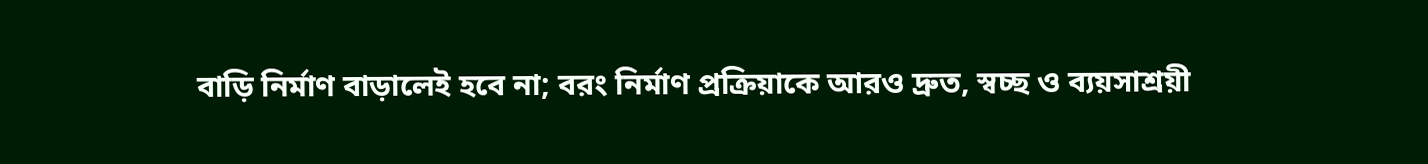বাড়ি নির্মাণ বাড়ালেই হবে না; বরং নির্মাণ প্রক্রিয়াকে আরও দ্রুত, স্বচ্ছ ও ব্যয়সাশ্রয়ী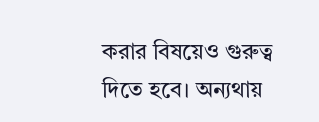করার বিষয়েও গুরুত্ব দিতে হবে। অন্যথায়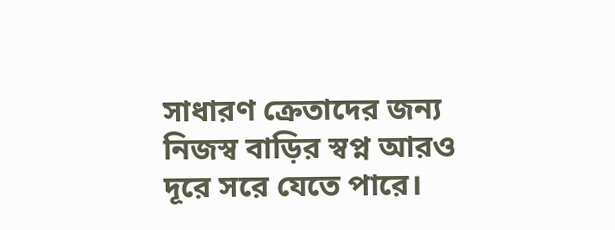সাধারণ ক্রেতাদের জন্য নিজস্ব বাড়ির স্বপ্ন আরও দূরে সরে যেতে পারে।